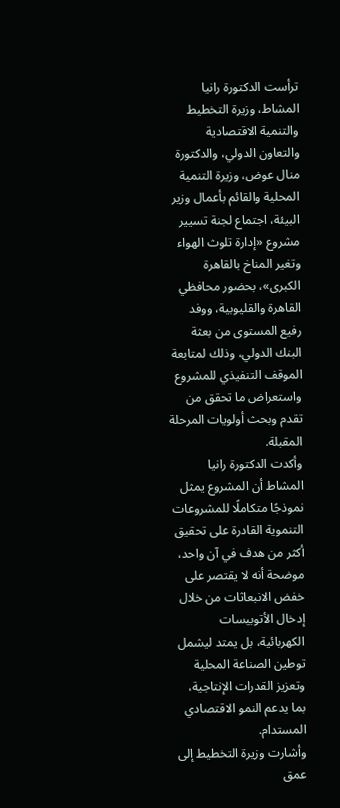ترأست الدكتورة رانيا المشاط، وزيرة التخطيط والتنمية الاقتصادية والتعاون الدولي، والدكتورة منال عوض، وزيرة التنمية المحلية والقائم بأعمال وزير البيئة، اجتماع لجنة تسيير مشروع «إدارة تلوث الهواء وتغير المناخ بالقاهرة الكبرى»، بحضور محافظي القاهرة والقليوبية، ووفد رفيع المستوى من بعثة البنك الدولي، وذلك لمتابعة الموقف التنفيذي للمشروع واستعراض ما تحقق من تقدم وبحث أولويات المرحلة المقبلة.
وأكدت الدكتورة رانيا المشاط أن المشروع يمثل نموذجًا متكاملًا للمشروعات التنموية القادرة على تحقيق أكثر من هدف في آن واحد، موضحة أنه لا يقتصر على خفض الانبعاثات من خلال إدخال الأتوبيسات الكهربائية، بل يمتد ليشمل توطين الصناعة المحلية وتعزيز القدرات الإنتاجية، بما يدعم النمو الاقتصادي المستدام.
وأشارت وزيرة التخطيط إلى عمق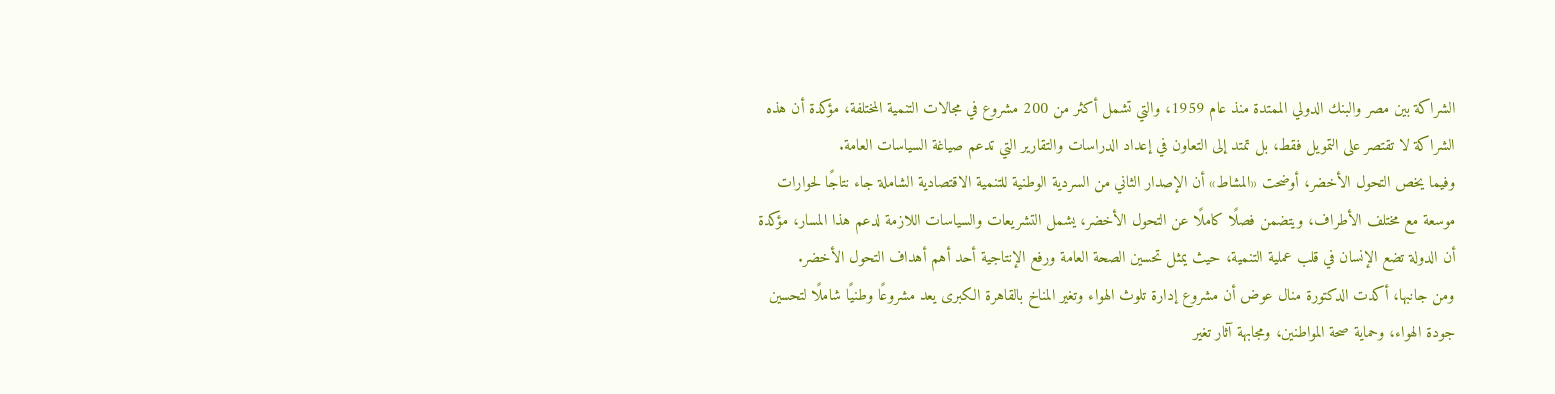الشراكة بين مصر والبنك الدولي الممتدة منذ عام 1959، والتي تشمل أكثر من 200 مشروع في مجالات التنمية المختلفة، مؤكدة أن هذه الشراكة لا تقتصر على التمويل فقط، بل تمتد إلى التعاون في إعداد الدراسات والتقارير التي تدعم صياغة السياسات العامة.
وفيما يخص التحول الأخضر، أوضحت «المشاط» أن الإصدار الثاني من السردية الوطنية للتنمية الاقتصادية الشاملة جاء نتاجًا لحوارات موسعة مع مختلف الأطراف، ويتضمن فصلًا كاملًا عن التحول الأخضر، يشمل التشريعات والسياسات اللازمة لدعم هذا المسار، مؤكدة أن الدولة تضع الإنسان في قلب عملية التنمية، حيث يمثل تحسين الصحة العامة ورفع الإنتاجية أحد أهم أهداف التحول الأخضر.
ومن جانبها، أكدت الدكتورة منال عوض أن مشروع إدارة تلوث الهواء وتغير المناخ بالقاهرة الكبرى يعد مشروعًا وطنيًا شاملًا لتحسين جودة الهواء، وحماية صحة المواطنين، ومجابهة آثار تغير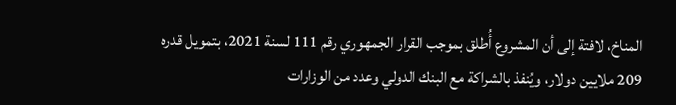المناخ، لافتة إلى أن المشروع أُطلق بموجب القرار الجمهوري رقم 111 لسنة 2021، بتمويل قدره 209 ملايين دولار، ويُنفذ بالشراكة مع البنك الدولي وعدد من الوزارات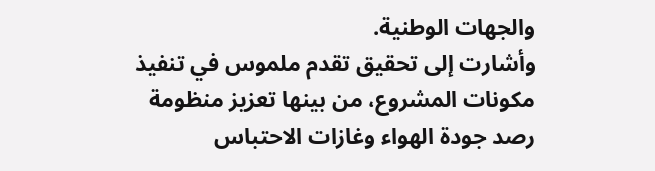والجهات الوطنية.
وأشارت إلى تحقيق تقدم ملموس في تنفيذ مكونات المشروع، من بينها تعزيز منظومة رصد جودة الهواء وغازات الاحتباس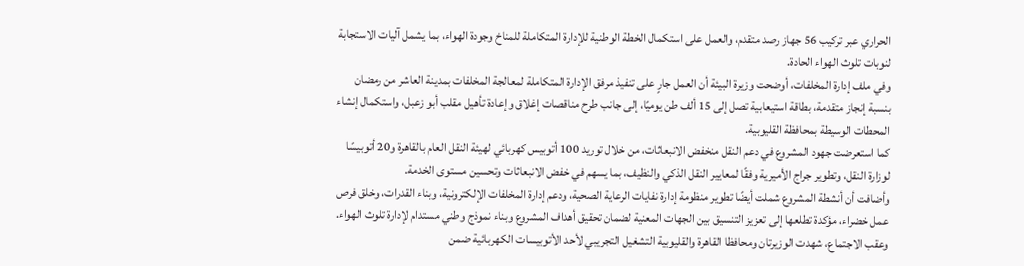الحراري عبر تركيب 56 جهاز رصد متقدم، والعمل على استكمال الخطة الوطنية للإدارة المتكاملة للمناخ وجودة الهواء، بما يشمل آليات الاستجابة لنوبات تلوث الهواء الحادة.
وفي ملف إدارة المخلفات، أوضحت وزيرة البيئة أن العمل جارٍ على تنفيذ مرفق الإدارة المتكاملة لمعالجة المخلفات بمدينة العاشر من رمضان بنسبة إنجاز متقدمة، بطاقة استيعابية تصل إلى 15 ألف طن يوميًا، إلى جانب طرح مناقصات إغلاق وإعادة تأهيل مقلب أبو زعبل، واستكمال إنشاء المحطات الوسيطة بمحافظة القليوبية.
كما استعرضت جهود المشروع في دعم النقل منخفض الانبعاثات، من خلال توريد 100 أتوبيس كهربائي لهيئة النقل العام بالقاهرة و20 أتوبيسًا لوزارة النقل، وتطوير جراج الأميرية وفقًا لمعايير النقل الذكي والنظيف، بما يسهم في خفض الانبعاثات وتحسين مستوى الخدمة.
وأضافت أن أنشطة المشروع شملت أيضًا تطوير منظومة إدارة نفايات الرعاية الصحية، ودعم إدارة المخلفات الإلكترونية، وبناء القدرات، وخلق فرص عمل خضراء، مؤكدة تطلعها إلى تعزيز التنسيق بين الجهات المعنية لضمان تحقيق أهداف المشروع وبناء نموذج وطني مستدام لإدارة تلوث الهواء.
وعقب الاجتماع، شهدت الوزيرتان ومحافظا القاهرة والقليوبية التشغيل التجريبي لأحد الأتوبيسات الكهربائية ضمن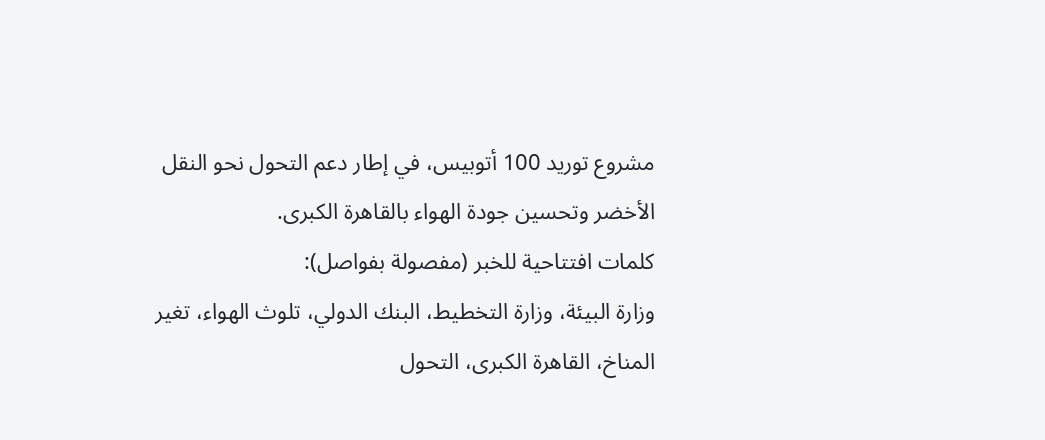مشروع توريد 100 أتوبيس، في إطار دعم التحول نحو النقل الأخضر وتحسين جودة الهواء بالقاهرة الكبرى.
كلمات افتتاحية للخبر (مفصولة بفواصل):
وزارة البيئة، وزارة التخطيط، البنك الدولي، تلوث الهواء، تغير المناخ، القاهرة الكبرى، التحول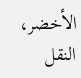الأخضر، النقل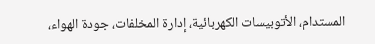المستدام، الأتوبيسات الكهربائية، إدارة المخلفات، جودة الهواء،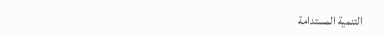التنمية المستدامة